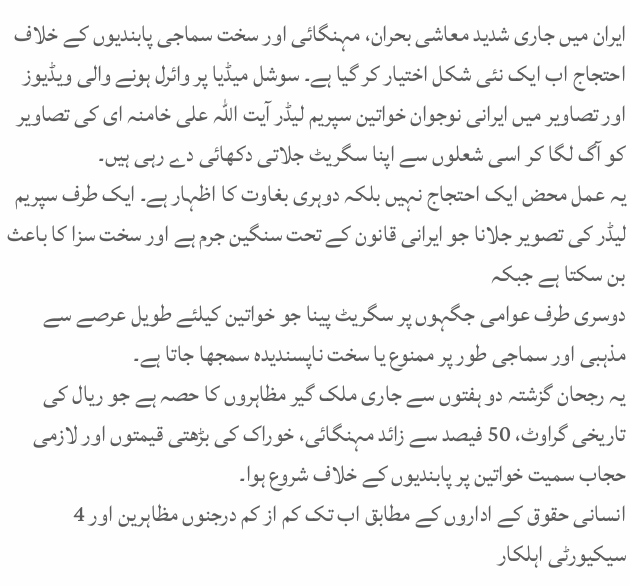ایران میں جاری شدید معاشی بحران، مہنگائی اور سخت سماجی پابندیوں کے خلاف احتجاج اب ایک نئی شکل اختیار کر گیا ہے۔ سوشل میڈیا پر وائرل ہونے والی ویڈیوز اور تصاویر میں ایرانی نوجوان خواتین سپریم لیڈر آیت اللہ علی خامنہ ای کی تصاویر کو آگ لگا کر اسی شعلوں سے اپنا سگریٹ جلاتی دکھائی دے رہی ہیں۔
یہ عمل محض ایک احتجاج نہیں بلکہ دوہری بغاوت کا اظہار ہے۔ ایک طرف سپریم لیڈر کی تصویر جلانا جو ایرانی قانون کے تحت سنگین جرم ہے اور سخت سزا کا باعث بن سکتا ہے جبکہ
دوسری طرف عوامی جگہوں پر سگریٹ پینا جو خواتین کیلئے طویل عرصے سے مذہبی اور سماجی طور پر ممنوع یا سخت ناپسندیدہ سمجھا جاتا ہے۔
یہ رجحان گزشتہ دو ہفتوں سے جاری ملک گیر مظاہروں کا حصہ ہے جو ریال کی تاریخی گراوٹ، 50 فیصد سے زائد مہنگائی، خوراک کی بڑھتی قیمتوں اور لازمی حجاب سمیت خواتین پر پابندیوں کے خلاف شروع ہوا۔
انسانی حقوق کے اداروں کے مطابق اب تک کم از کم درجنوں مظاہرین اور 4 سیکیورٹی اہلکار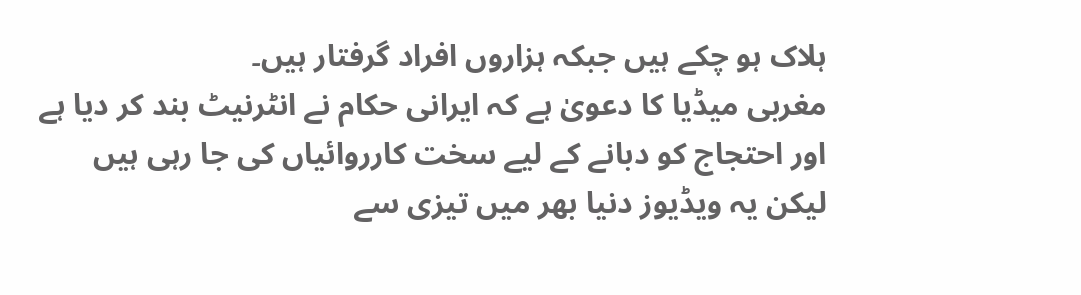ہلاک ہو چکے ہیں جبکہ ہزاروں افراد گرفتار ہیں۔
مغربی میڈیا کا دعویٰ ہے کہ ایرانی حکام نے انٹرنیٹ بند کر دیا ہے اور احتجاج کو دبانے کے لیے سخت کارروائیاں کی جا رہی ہیں لیکن یہ ویڈیوز دنیا بھر میں تیزی سے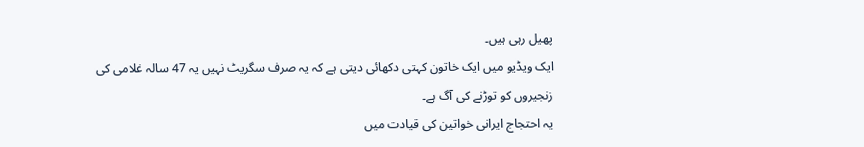پھیل رہی ہیں۔
ایک ویڈیو میں ایک خاتون کہتی دکھائی دیتی ہے کہ یہ صرف سگریٹ نہیں یہ 47 سالہ غلامی کی زنجیروں کو توڑنے کی آگ ہے۔
یہ احتجاج ایرانی خواتین کی قیادت میں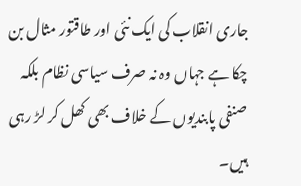جاری انقلاب کی ایک نئی اور طاقتور مثال بن چکا ہے جہاں وہ نہ صرف سیاسی نظام بلکہ صنفی پابندیوں کے خلاف بھی کھل کر لڑ رہی ہیں۔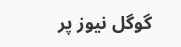گوگل نیوز پر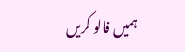ہمیں فالو کریں